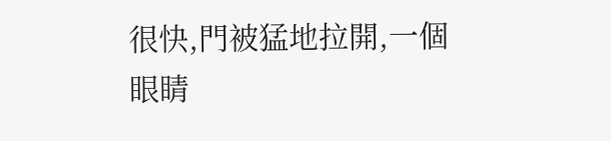很快,門被猛地拉開,一個眼睛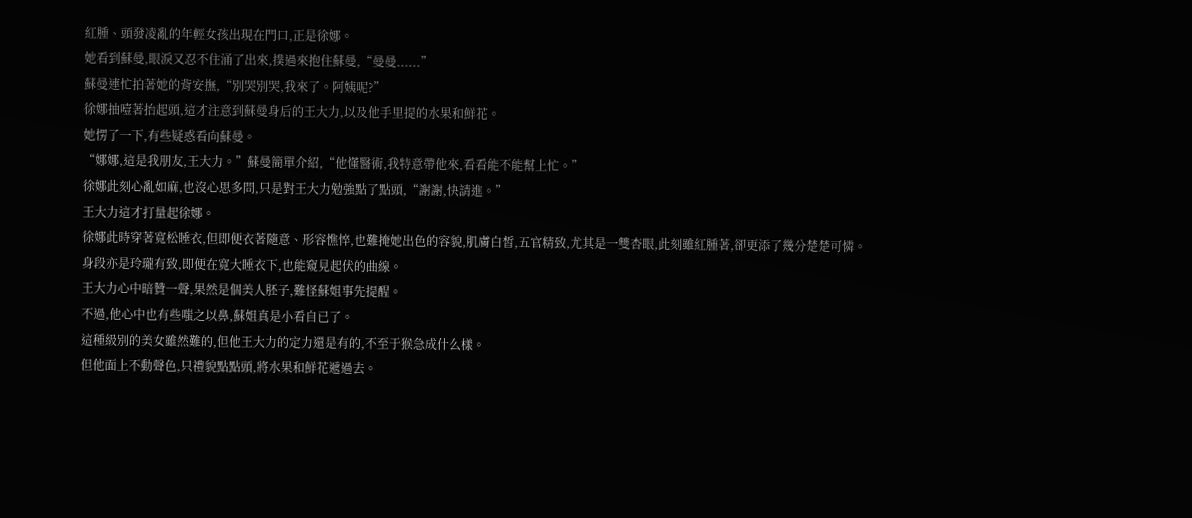紅腫、頭發凌亂的年輕女孩出現在門口,正是徐娜。
她看到蘇曼,眼淚又忍不住涌了出來,撲過來抱住蘇曼,“曼曼......”
蘇曼連忙拍著她的背安撫,“別哭別哭,我來了。阿姨呢?”
徐娜抽噎著抬起頭,這才注意到蘇曼身后的王大力,以及他手里提的水果和鮮花。
她愣了一下,有些疑惑看向蘇曼。
“娜娜,這是我朋友,王大力。”蘇曼簡單介紹,“他懂醫術,我特意帶他來,看看能不能幫上忙。”
徐娜此刻心亂如麻,也沒心思多問,只是對王大力勉強點了點頭,“謝謝,快請進。”
王大力這才打量起徐娜。
徐娜此時穿著寬松睡衣,但即便衣著隨意、形容憔悴,也難掩她出色的容貌,肌膚白皙,五官精致,尤其是一雙杏眼,此刻雖紅腫著,卻更添了幾分楚楚可憐。
身段亦是玲瓏有致,即便在寬大睡衣下,也能窺見起伏的曲線。
王大力心中暗贊一聲,果然是個美人胚子,難怪蘇姐事先提醒。
不過,他心中也有些嗤之以鼻,蘇姐真是小看自已了。
這種級別的美女雖然難的,但他王大力的定力還是有的,不至于猴急成什么樣。
但他面上不動聲色,只禮貌點點頭,將水果和鮮花遞過去。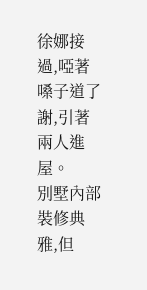徐娜接過,啞著嗓子道了謝,引著兩人進屋。
別墅內部裝修典雅,但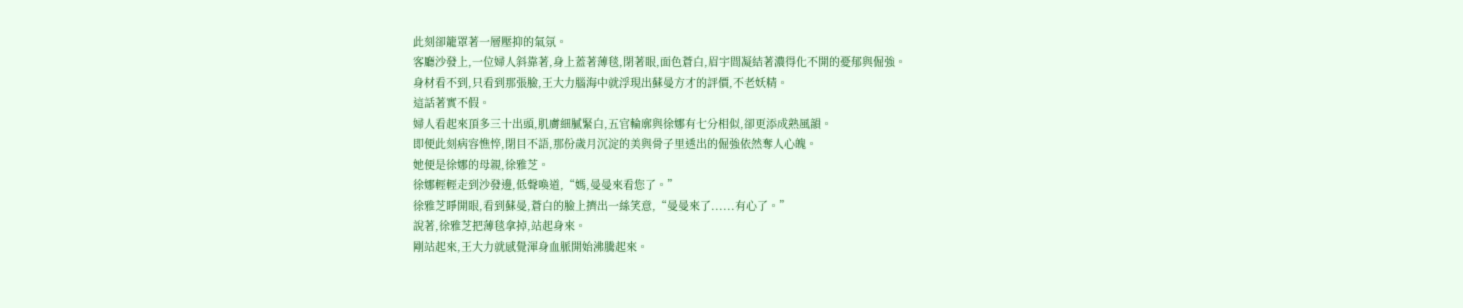此刻卻籠罩著一層壓抑的氣氛。
客廳沙發上,一位婦人斜靠著,身上蓋著薄毯,閉著眼,面色蒼白,眉宇間凝結著濃得化不開的憂郁與倔強。
身材看不到,只看到那張臉,王大力腦海中就浮現出蘇曼方才的評價,不老妖精。
這話著實不假。
婦人看起來頂多三十出頭,肌膚細膩緊白,五官輪廓與徐娜有七分相似,卻更添成熟風韻。
即便此刻病容憔悴,閉目不語,那份歲月沉淀的美與骨子里透出的倔強依然奪人心魄。
她便是徐娜的母親,徐雅芝。
徐娜輕輕走到沙發邊,低聲喚道,“媽,曼曼來看您了。”
徐雅芝睜開眼,看到蘇曼,蒼白的臉上擠出一絲笑意,“曼曼來了......有心了。”
說著,徐雅芝把薄毯拿掉,站起身來。
剛站起來,王大力就感覺渾身血脈開始沸騰起來。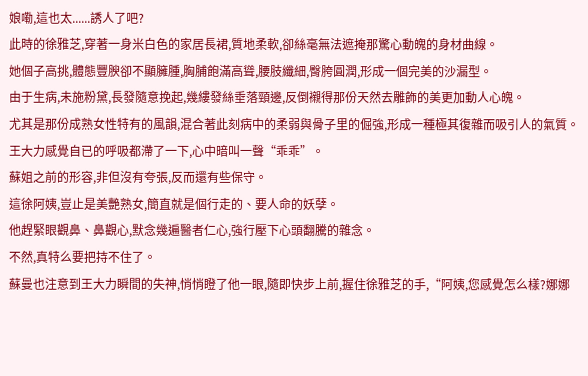娘嘞,這也太......誘人了吧?
此時的徐雅芝,穿著一身米白色的家居長裙,質地柔軟,卻絲毫無法遮掩那驚心動魄的身材曲線。
她個子高挑,體態豐腴卻不顯臃腫,胸脯飽滿高聳,腰肢纖細,臀胯圓潤,形成一個完美的沙漏型。
由于生病,未施粉黛,長發隨意挽起,幾縷發絲垂落頸邊,反倒襯得那份天然去雕飾的美更加動人心魄。
尤其是那份成熟女性特有的風韻,混合著此刻病中的柔弱與骨子里的倔強,形成一種極其復雜而吸引人的氣質。
王大力感覺自已的呼吸都滯了一下,心中暗叫一聲“乖乖”。
蘇姐之前的形容,非但沒有夸張,反而還有些保守。
這徐阿姨,豈止是美艷熟女,簡直就是個行走的、要人命的妖孽。
他趕緊眼觀鼻、鼻觀心,默念幾遍醫者仁心,強行壓下心頭翻騰的雜念。
不然,真特么要把持不住了。
蘇曼也注意到王大力瞬間的失神,悄悄瞪了他一眼,隨即快步上前,握住徐雅芝的手,“阿姨,您感覺怎么樣?娜娜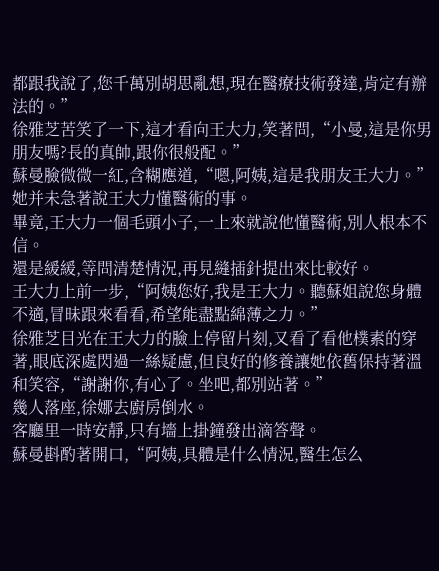都跟我說了,您千萬別胡思亂想,現在醫療技術發達,肯定有辦法的。”
徐雅芝苦笑了一下,這才看向王大力,笑著問,“小曼,這是你男朋友嗎?長的真帥,跟你很般配。”
蘇曼臉微微一紅,含糊應道,“嗯,阿姨,這是我朋友王大力。”
她并未急著說王大力懂醫術的事。
畢竟,王大力一個毛頭小子,一上來就說他懂醫術,別人根本不信。
還是緩緩,等問清楚情況,再見縫插針提出來比較好。
王大力上前一步,“阿姨您好,我是王大力。聽蘇姐說您身體不適,冒昧跟來看看,希望能盡點綿薄之力。”
徐雅芝目光在王大力的臉上停留片刻,又看了看他樸素的穿著,眼底深處閃過一絲疑慮,但良好的修養讓她依舊保持著溫和笑容,“謝謝你,有心了。坐吧,都別站著。”
幾人落座,徐娜去廚房倒水。
客廳里一時安靜,只有墻上掛鐘發出滴答聲。
蘇曼斟酌著開口,“阿姨,具體是什么情況,醫生怎么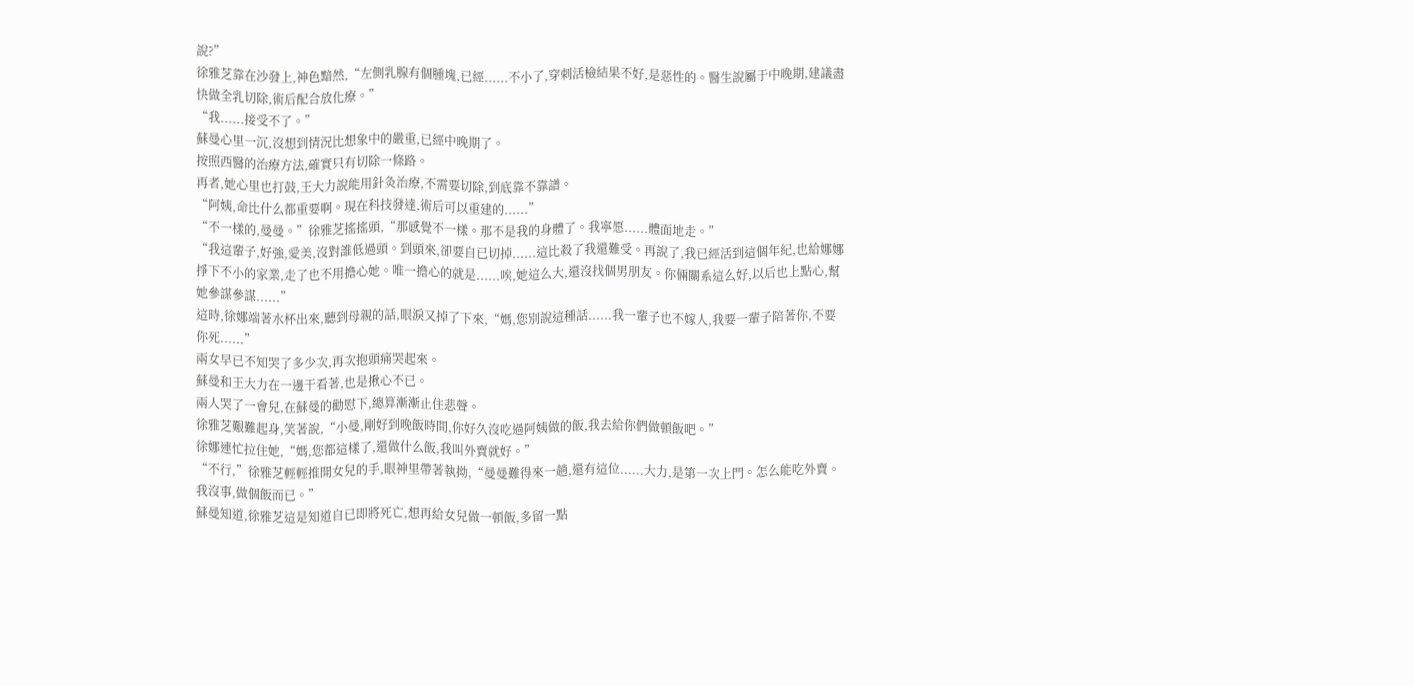說?”
徐雅芝靠在沙發上,神色黯然,“左側乳腺有個腫塊,已經......不小了,穿刺活檢結果不好,是惡性的。醫生說屬于中晚期,建議盡快做全乳切除,術后配合放化療。”
“我......接受不了。”
蘇曼心里一沉,沒想到情況比想象中的嚴重,已經中晚期了。
按照西醫的治療方法,確實只有切除一條路。
再者,她心里也打鼓,王大力說能用針灸治療,不需要切除,到底靠不靠譜。
“阿姨,命比什么都重要啊。現在科技發達,術后可以重建的......”
“不一樣的,曼曼。”徐雅芝搖搖頭,“那感覺不一樣。那不是我的身體了。我寧愿......體面地走。”
“我這輩子,好強,愛美,沒對誰低過頭。到頭來,卻要自已切掉......這比殺了我還難受。再說了,我已經活到這個年紀,也給娜娜掙下不小的家業,走了也不用擔心她。唯一擔心的就是......唉,她這么大,還沒找個男朋友。你倆關系這么好,以后也上點心,幫她參謀參謀......”
這時,徐娜端著水杯出來,聽到母親的話,眼淚又掉了下來,“媽,您別說這種話......我一輩子也不嫁人,我要一輩子陪著你,不要你死......”
兩女早已不知哭了多少次,再次抱頭痛哭起來。
蘇曼和王大力在一邊干看著,也是揪心不已。
兩人哭了一會兒,在蘇曼的勸慰下,總算漸漸止住悲聲。
徐雅芝艱難起身,笑著說,“小曼,剛好到晚飯時間,你好久沒吃過阿姨做的飯,我去給你們做頓飯吧。”
徐娜連忙拉住她,“媽,您都這樣了,還做什么飯,我叫外賣就好。”
“不行,”徐雅芝輕輕推開女兒的手,眼神里帶著執拗,“曼曼難得來一趟,還有這位......大力,是第一次上門。怎么能吃外賣。我沒事,做個飯而已。”
蘇曼知道,徐雅芝這是知道自已即將死亡,想再給女兒做一頓飯,多留一點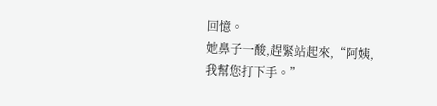回憶。
她鼻子一酸,趕緊站起來,“阿姨,我幫您打下手。”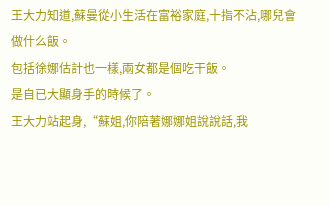王大力知道,蘇曼從小生活在富裕家庭,十指不沾,哪兒會做什么飯。
包括徐娜估計也一樣,兩女都是個吃干飯。
是自已大顯身手的時候了。
王大力站起身,“蘇姐,你陪著娜娜姐說說話,我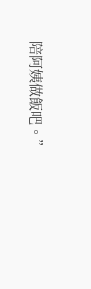陪阿姨做飯吧。”